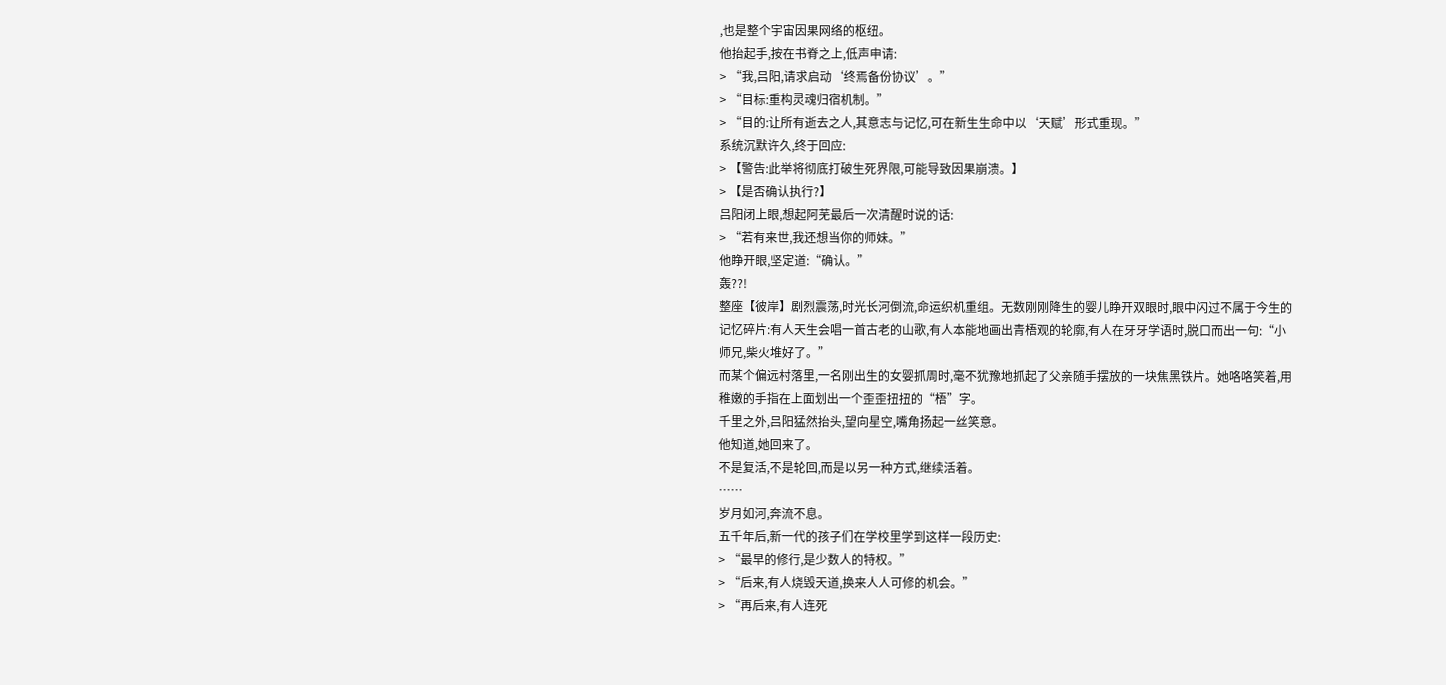,也是整个宇宙因果网络的枢纽。
他抬起手,按在书脊之上,低声申请:
> “我,吕阳,请求启动‘终焉备份协议’。”
> “目标:重构灵魂归宿机制。”
> “目的:让所有逝去之人,其意志与记忆,可在新生生命中以‘天赋’形式重现。”
系统沉默许久,终于回应:
> 【警告:此举将彻底打破生死界限,可能导致因果崩溃。】
> 【是否确认执行?】
吕阳闭上眼,想起阿芜最后一次清醒时说的话:
> “若有来世,我还想当你的师妹。”
他睁开眼,坚定道:“确认。”
轰??!
整座【彼岸】剧烈震荡,时光长河倒流,命运织机重组。无数刚刚降生的婴儿睁开双眼时,眼中闪过不属于今生的记忆碎片:有人天生会唱一首古老的山歌,有人本能地画出青梧观的轮廓,有人在牙牙学语时,脱口而出一句:“小师兄,柴火堆好了。”
而某个偏远村落里,一名刚出生的女婴抓周时,毫不犹豫地抓起了父亲随手摆放的一块焦黑铁片。她咯咯笑着,用稚嫩的手指在上面划出一个歪歪扭扭的“梧”字。
千里之外,吕阳猛然抬头,望向星空,嘴角扬起一丝笑意。
他知道,她回来了。
不是复活,不是轮回,而是以另一种方式,继续活着。
……
岁月如河,奔流不息。
五千年后,新一代的孩子们在学校里学到这样一段历史:
> “最早的修行,是少数人的特权。”
> “后来,有人烧毁天道,换来人人可修的机会。”
> “再后来,有人连死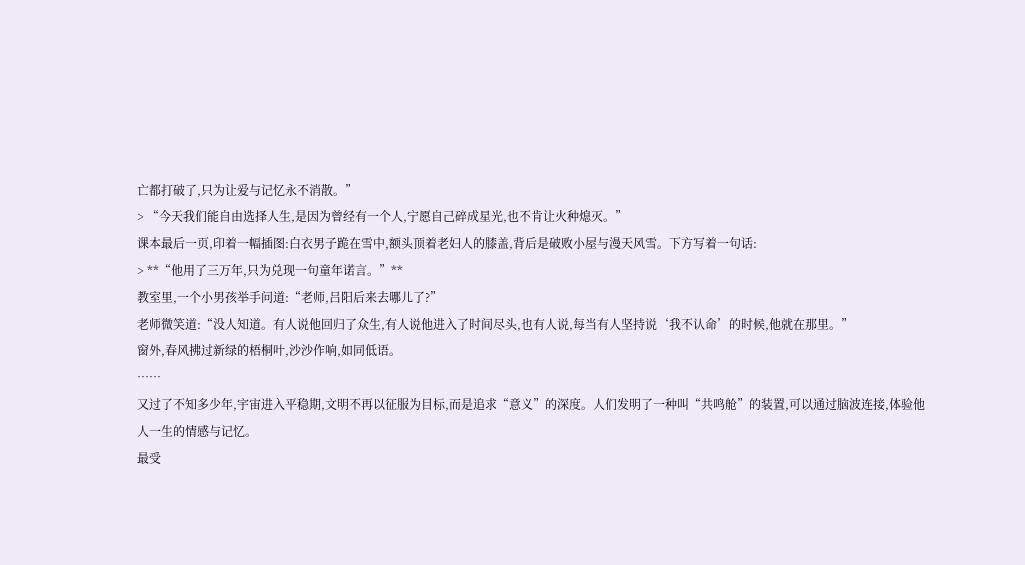亡都打破了,只为让爱与记忆永不消散。”
> “今天我们能自由选择人生,是因为曾经有一个人,宁愿自己碎成星光,也不肯让火种熄灭。”
课本最后一页,印着一幅插图:白衣男子跪在雪中,额头顶着老妇人的膝盖,背后是破败小屋与漫天风雪。下方写着一句话:
> **“他用了三万年,只为兑现一句童年诺言。”**
教室里,一个小男孩举手问道:“老师,吕阳后来去哪儿了?”
老师微笑道:“没人知道。有人说他回归了众生,有人说他进入了时间尽头,也有人说,每当有人坚持说‘我不认命’的时候,他就在那里。”
窗外,春风拂过新绿的梧桐叶,沙沙作响,如同低语。
……
又过了不知多少年,宇宙进入平稳期,文明不再以征服为目标,而是追求“意义”的深度。人们发明了一种叫“共鸣舱”的装置,可以通过脑波连接,体验他人一生的情感与记忆。
最受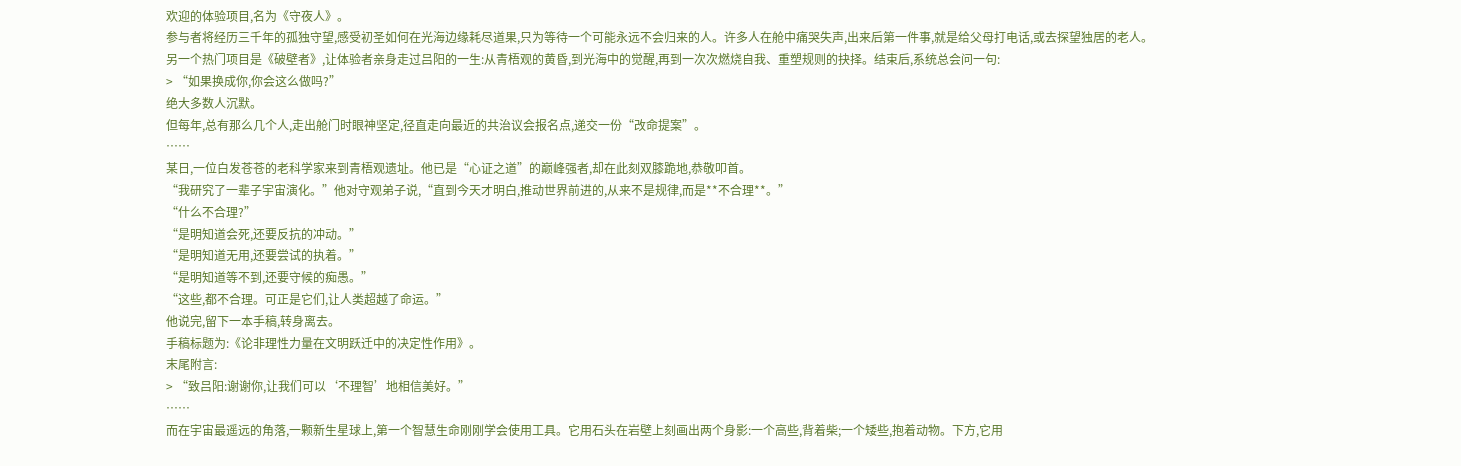欢迎的体验项目,名为《守夜人》。
参与者将经历三千年的孤独守望,感受初圣如何在光海边缘耗尽道果,只为等待一个可能永远不会归来的人。许多人在舱中痛哭失声,出来后第一件事,就是给父母打电话,或去探望独居的老人。
另一个热门项目是《破壁者》,让体验者亲身走过吕阳的一生:从青梧观的黄昏,到光海中的觉醒,再到一次次燃烧自我、重塑规则的抉择。结束后,系统总会问一句:
> “如果换成你,你会这么做吗?”
绝大多数人沉默。
但每年,总有那么几个人,走出舱门时眼神坚定,径直走向最近的共治议会报名点,递交一份“改命提案”。
……
某日,一位白发苍苍的老科学家来到青梧观遗址。他已是“心证之道”的巅峰强者,却在此刻双膝跪地,恭敬叩首。
“我研究了一辈子宇宙演化。”他对守观弟子说,“直到今天才明白,推动世界前进的,从来不是规律,而是**不合理**。”
“什么不合理?”
“是明知道会死,还要反抗的冲动。”
“是明知道无用,还要尝试的执着。”
“是明知道等不到,还要守候的痴愚。”
“这些,都不合理。可正是它们,让人类超越了命运。”
他说完,留下一本手稿,转身离去。
手稿标题为:《论非理性力量在文明跃迁中的决定性作用》。
末尾附言:
> “致吕阳:谢谢你,让我们可以‘不理智’地相信美好。”
……
而在宇宙最遥远的角落,一颗新生星球上,第一个智慧生命刚刚学会使用工具。它用石头在岩壁上刻画出两个身影:一个高些,背着柴;一个矮些,抱着动物。下方,它用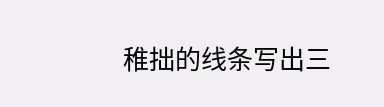稚拙的线条写出三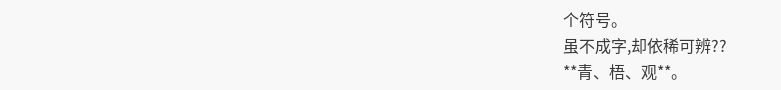个符号。
虽不成字,却依稀可辨??
**青、梧、观**。